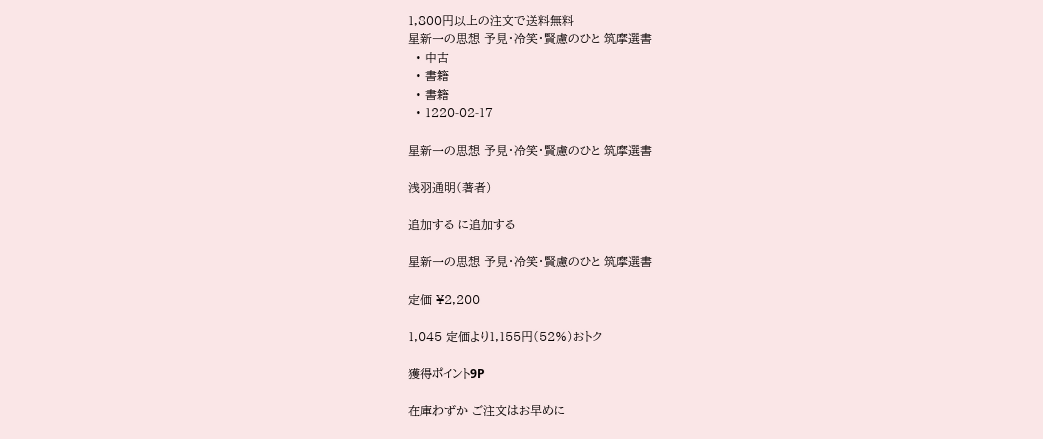1,800円以上の注文で送料無料
星新一の思想 予見・冷笑・賢慮のひと 筑摩選書
  • 中古
  • 書籍
  • 書籍
  • 1220-02-17

星新一の思想 予見・冷笑・賢慮のひと 筑摩選書

浅羽通明(著者)

追加する に追加する

星新一の思想 予見・冷笑・賢慮のひと 筑摩選書

定価 ¥2,200

1,045 定価より1,155円(52%)おトク

獲得ポイント9P

在庫わずか ご注文はお早めに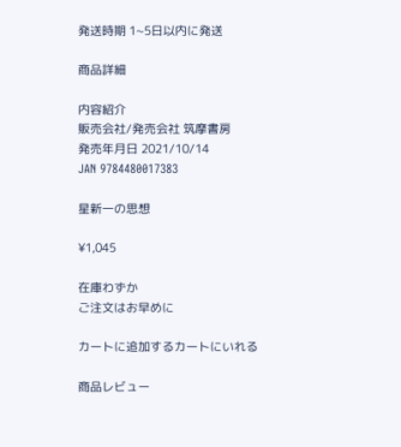発送時期 1~5日以内に発送

商品詳細

内容紹介
販売会社/発売会社 筑摩書房
発売年月日 2021/10/14
JAN 9784480017383

星新一の思想

¥1,045

在庫わずか
ご注文はお早めに

カートに追加するカートにいれる

商品レビュー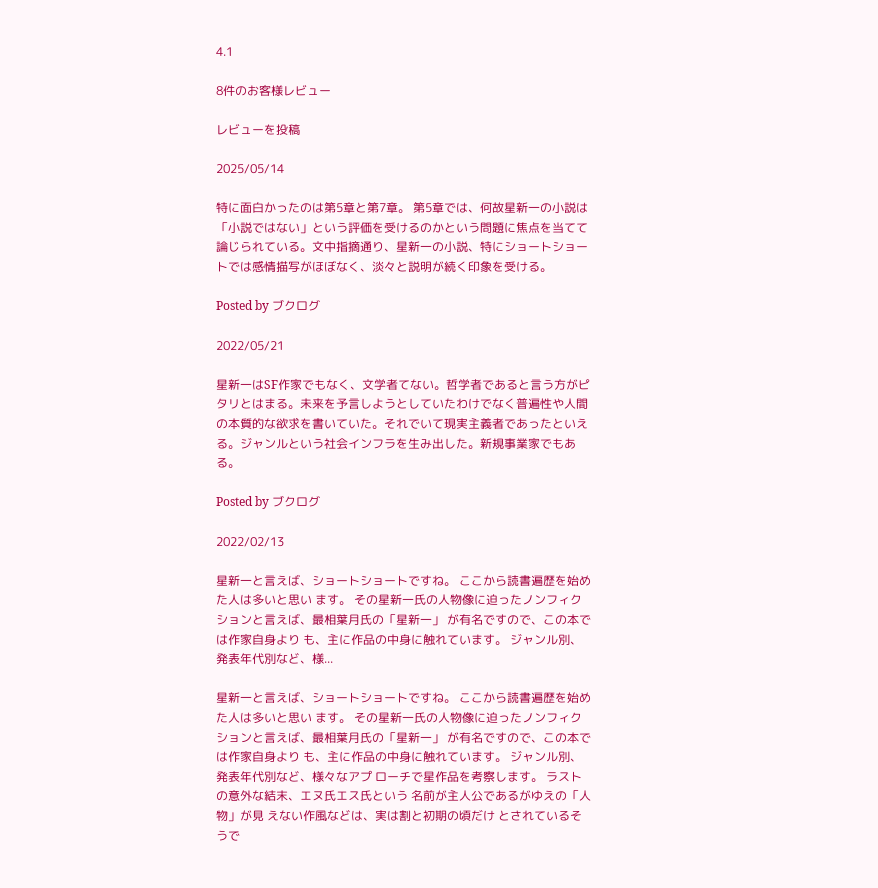4.1

8件のお客様レビュー

レビューを投稿

2025/05/14

特に面白かったのは第5章と第7章。 第5章では、何故星新一の小説は「小説ではない」という評価を受けるのかという問題に焦点を当てて論じられている。文中指摘通り、星新一の小説、特にショートショートでは感情描写がほぼなく、淡々と説明が続く印象を受ける。

Posted by ブクログ

2022/05/21

星新一はSF作家でもなく、文学者てない。哲学者であると言う方がピタリとはまる。未来を予言しようとしていたわけでなく普遍性や人間の本質的な欲求を書いていた。それでいて現実主義者であったといえる。ジャンルという社会インフラを生み出した。新規事業家でもある。

Posted by ブクログ

2022/02/13

星新一と言えば、ショートショートですね。 ここから読書遍歴を始めた人は多いと思い ます。 その星新一氏の人物像に迫ったノンフィク ションと言えば、最相葉月氏の「星新一」 が有名ですので、この本では作家自身より も、主に作品の中身に触れています。 ジャンル別、発表年代別など、様...

星新一と言えば、ショートショートですね。 ここから読書遍歴を始めた人は多いと思い ます。 その星新一氏の人物像に迫ったノンフィク ションと言えば、最相葉月氏の「星新一」 が有名ですので、この本では作家自身より も、主に作品の中身に触れています。 ジャンル別、発表年代別など、様々なアプ ローチで星作品を考察します。 ラストの意外な結末、エヌ氏エス氏という 名前が主人公であるがゆえの「人物」が見 えない作風などは、実は割と初期の頃だけ とされているそうで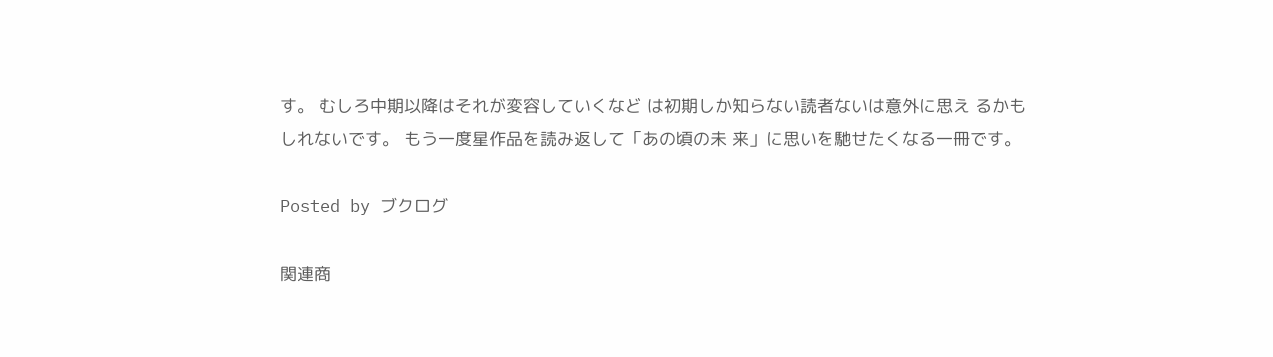す。 むしろ中期以降はそれが変容していくなど は初期しか知らない読者ないは意外に思え るかもしれないです。 もう一度星作品を読み返して「あの頃の未 来」に思いを馳せたくなる一冊です。

Posted by ブクログ

関連商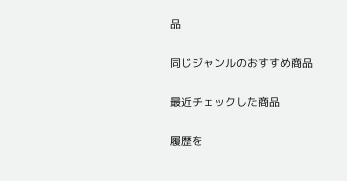品

同じジャンルのおすすめ商品

最近チェックした商品

履歴を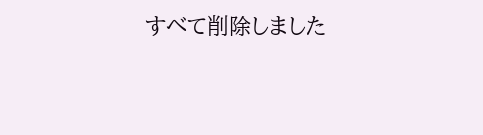すべて削除しました